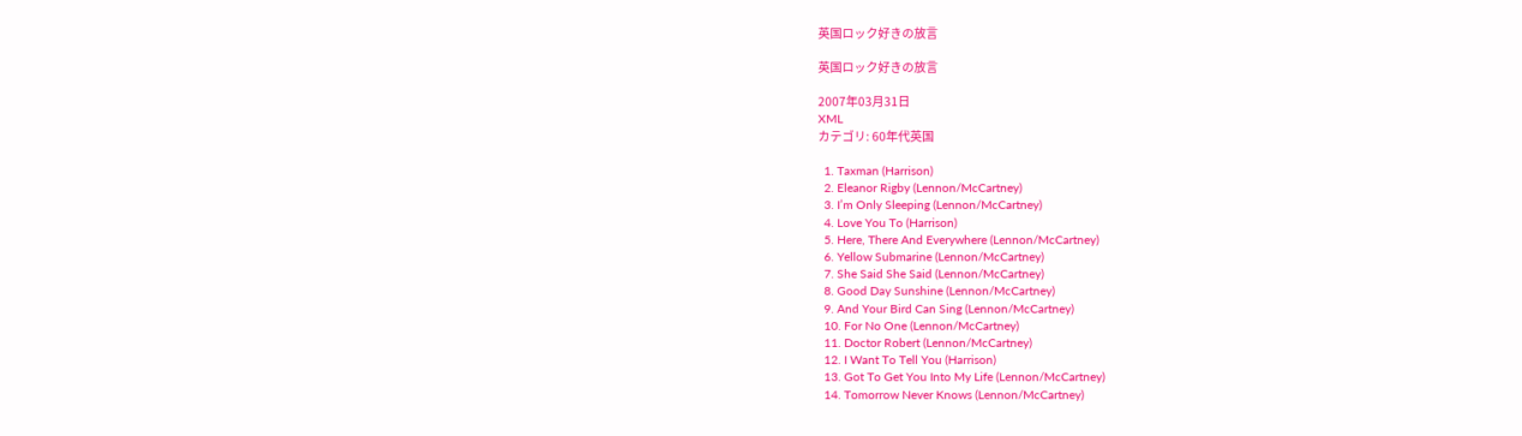英国ロック好きの放言

英国ロック好きの放言

2007年03月31日
XML
カテゴリ: 60年代英国

  1. Taxman (Harrison)
  2. Eleanor Rigby (Lennon/McCartney)
  3. I’m Only Sleeping (Lennon/McCartney)
  4. Love You To (Harrison)
  5. Here, There And Everywhere (Lennon/McCartney)
  6. Yellow Submarine (Lennon/McCartney)
  7. She Said She Said (Lennon/McCartney)
  8. Good Day Sunshine (Lennon/McCartney)
  9. And Your Bird Can Sing (Lennon/McCartney)
  10. For No One (Lennon/McCartney)
  11. Doctor Robert (Lennon/McCartney)
  12. I Want To Tell You (Harrison)
  13. Got To Get You Into My Life (Lennon/McCartney)
  14. Tomorrow Never Knows (Lennon/McCartney)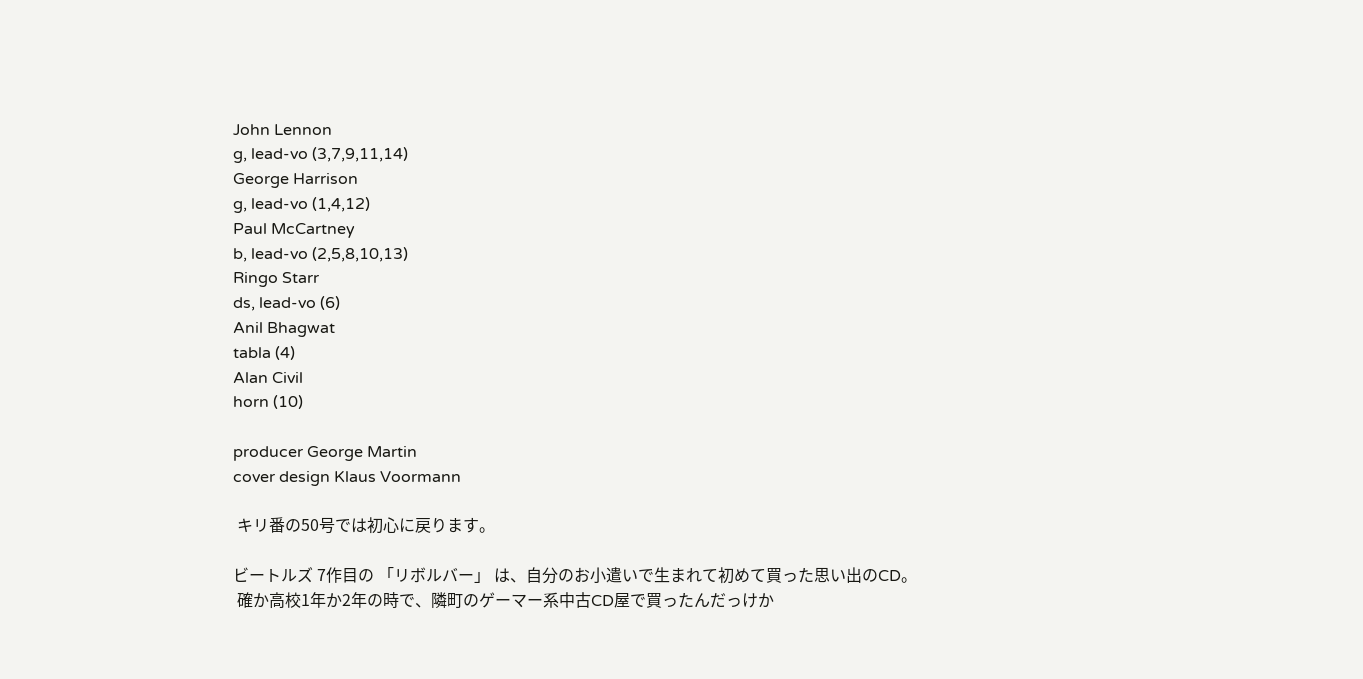John Lennon
g, lead-vo (3,7,9,11,14)
George Harrison
g, lead-vo (1,4,12)
Paul McCartney
b, lead-vo (2,5,8,10,13)
Ringo Starr
ds, lead-vo (6)
Anil Bhagwat
tabla (4)
Alan Civil
horn (10)

producer George Martin
cover design Klaus Voormann

 キリ番の50号では初心に戻ります。

ビートルズ 7作目の 「リボルバー」 は、自分のお小遣いで生まれて初めて買った思い出のCD。
 確か高校1年か2年の時で、隣町のゲーマー系中古CD屋で買ったんだっけか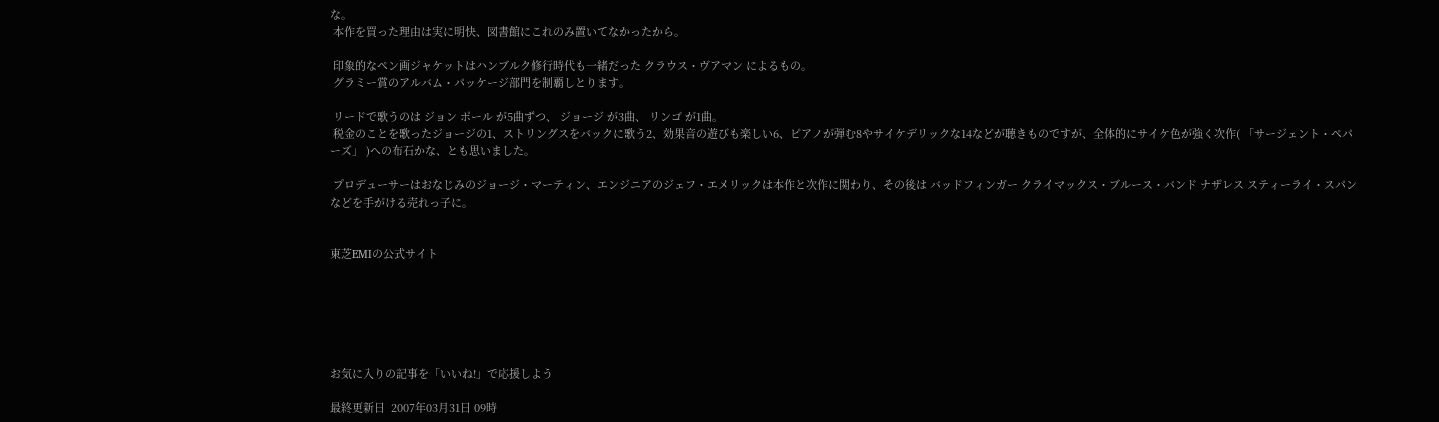な。
 本作を買った理由は実に明快、図書館にこれのみ置いてなかったから。

 印象的なペン画ジャケットはハンブルク修行時代も一緒だった クラウス・ヴアマン によるもの。
 グラミー賞のアルバム・パッケージ部門を制覇しとります。

 リードで歌うのは ジョン ポール が5曲ずつ、 ジョージ が3曲、 リンゴ が1曲。
 税金のことを歌ったジョージの1、ストリングスをバックに歌う2、効果音の遊びも楽しい6、ピアノが弾む8やサイケデリックな14などが聴きものですが、全体的にサイケ色が強く次作( 「サージェント・ペパーズ」 )への布石かな、とも思いました。

 プロデューサーはおなじみのジョージ・マーティン、エンジニアのジェフ・エメリックは本作と次作に関わり、その後は バッドフィンガー クライマックス・ブルース・バンド ナザレス スティーライ・スパン などを手がける売れっ子に。


東芝EMIの公式サイト






お気に入りの記事を「いいね!」で応援しよう

最終更新日  2007年03月31日 09時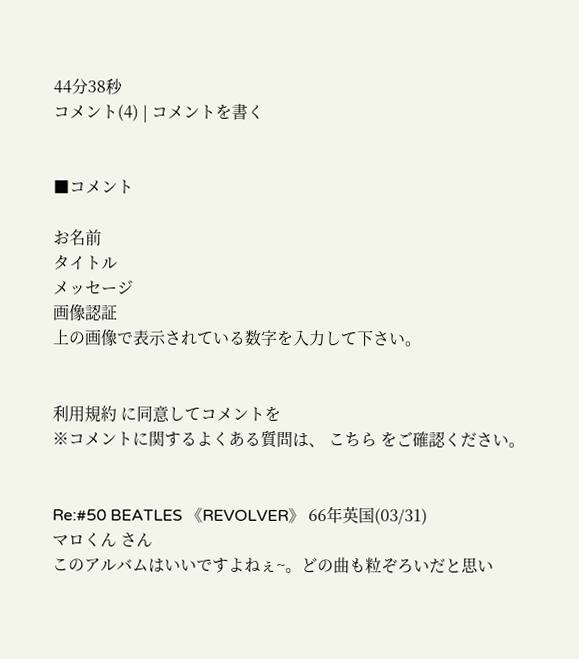44分38秒
コメント(4) | コメントを書く


■コメント

お名前
タイトル
メッセージ
画像認証
上の画像で表示されている数字を入力して下さい。


利用規約 に同意してコメントを
※コメントに関するよくある質問は、 こちら をご確認ください。


Re:#50 BEATLES 《REVOLVER》 66年英国(03/31)
マロくん さん
このアルバムはいいですよねぇ~。どの曲も粒ぞろいだと思い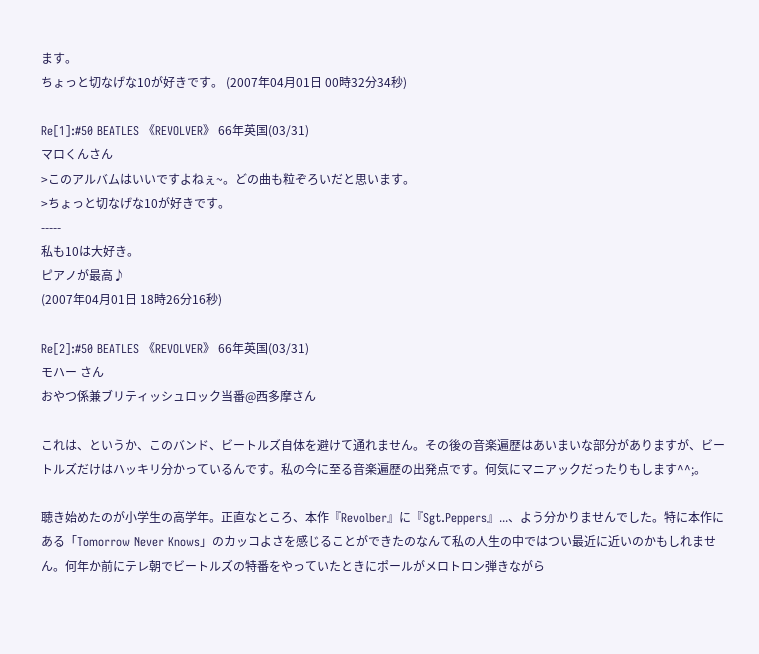ます。
ちょっと切なげな10が好きです。 (2007年04月01日 00時32分34秒)

Re[1]:#50 BEATLES 《REVOLVER》 66年英国(03/31)
マロくんさん
>このアルバムはいいですよねぇ~。どの曲も粒ぞろいだと思います。
>ちょっと切なげな10が好きです。
-----
私も10は大好き。
ピアノが最高♪
(2007年04月01日 18時26分16秒)

Re[2]:#50 BEATLES 《REVOLVER》 66年英国(03/31)
モハー さん
おやつ係兼ブリティッシュロック当番@西多摩さん

これは、というか、このバンド、ビートルズ自体を避けて通れません。その後の音楽遍歴はあいまいな部分がありますが、ビートルズだけはハッキリ分かっているんです。私の今に至る音楽遍歴の出発点です。何気にマニアックだったりもします^^;。

聴き始めたのが小学生の高学年。正直なところ、本作『Revolber』に『Sgt.Peppers』...、よう分かりませんでした。特に本作にある「Tomorrow Never Knows」のカッコよさを感じることができたのなんて私の人生の中ではつい最近に近いのかもしれません。何年か前にテレ朝でビートルズの特番をやっていたときにポールがメロトロン弾きながら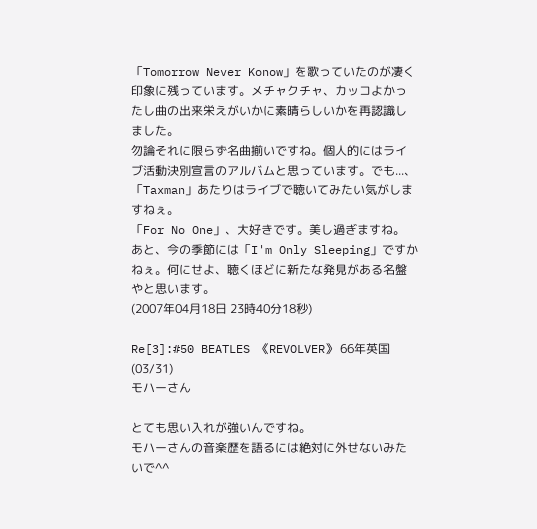「Tomorrow Never Konow」を歌っていたのが凄く印象に残っています。メチャクチャ、カッコよかったし曲の出来栄えがいかに素晴らしいかを再認識しました。
勿論それに限らず名曲揃いですね。個人的にはライブ活動決別宣言のアルバムと思っています。でも...、「Taxman」あたりはライブで聴いてみたい気がしますねぇ。
「For No One」、大好きです。美し過ぎますね。
あと、今の季節には「I'm Only Sleeping」ですかねぇ。何にせよ、聴くほどに新たな発見がある名盤やと思います。
(2007年04月18日 23時40分18秒)

Re[3]:#50 BEATLES 《REVOLVER》 66年英国(03/31)
モハーさん

とても思い入れが強いんですね。
モハーさんの音楽歴を語るには絶対に外せないみたいで^^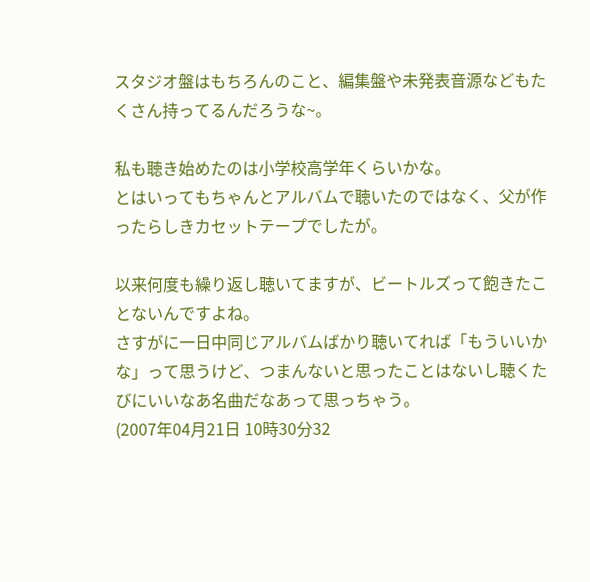スタジオ盤はもちろんのこと、編集盤や未発表音源などもたくさん持ってるんだろうな~。

私も聴き始めたのは小学校高学年くらいかな。
とはいってもちゃんとアルバムで聴いたのではなく、父が作ったらしきカセットテープでしたが。

以来何度も繰り返し聴いてますが、ビートルズって飽きたことないんですよね。
さすがに一日中同じアルバムばかり聴いてれば「もういいかな」って思うけど、つまんないと思ったことはないし聴くたびにいいなあ名曲だなあって思っちゃう。
(2007年04月21日 10時30分32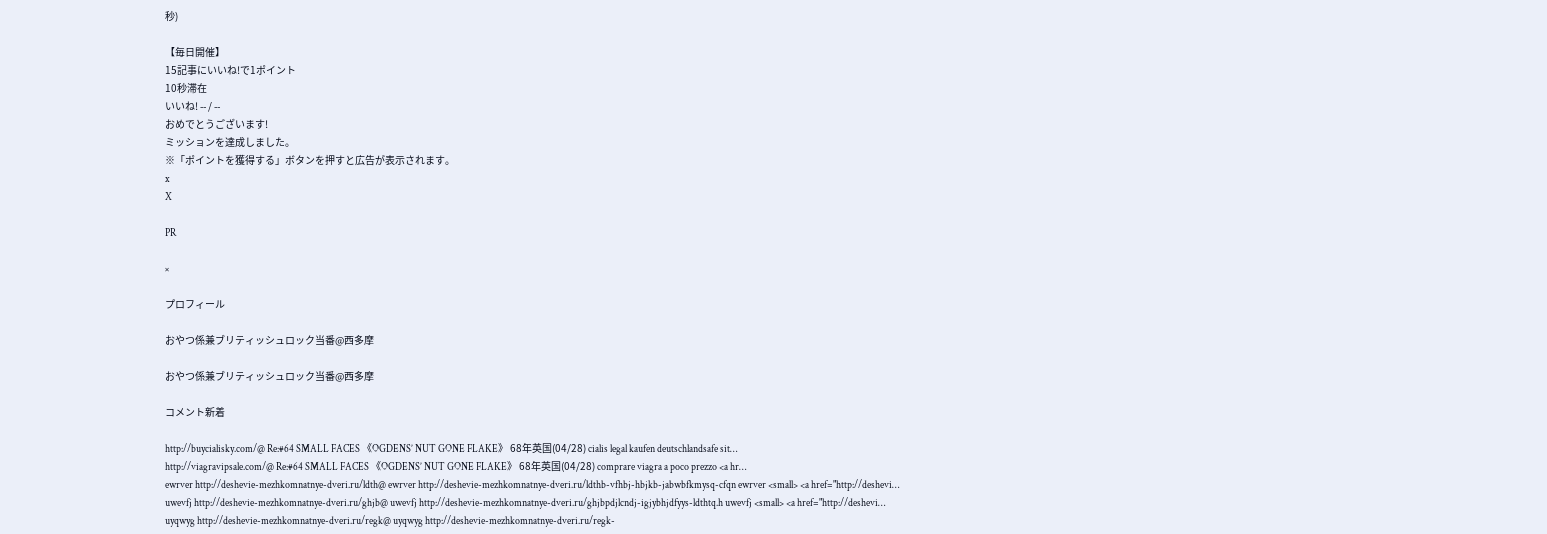秒)

【毎日開催】
15記事にいいね!で1ポイント
10秒滞在
いいね! -- / --
おめでとうございます!
ミッションを達成しました。
※「ポイントを獲得する」ボタンを押すと広告が表示されます。
x
X

PR

×

プロフィール

おやつ係兼ブリティッシュロック当番@西多摩

おやつ係兼ブリティッシュロック当番@西多摩

コメント新着

http://buycialisky.com/@ Re:#64 SMALL FACES 《OGDENS’ NUT GONE FLAKE》 68年英国(04/28) cialis legal kaufen deutschlandsafe sit…
http://viagravipsale.com/@ Re:#64 SMALL FACES 《OGDENS’ NUT GONE FLAKE》 68年英国(04/28) comprare viagra a poco prezzo <a hr…
ewrver http://deshevie-mezhkomnatnye-dveri.ru/ldth@ ewrver http://deshevie-mezhkomnatnye-dveri.ru/ldthb-vfhbj-hbjkb-jabwbfkmysq-cfqn ewrver <small> <a href="http://deshevi…
uwevfj http://deshevie-mezhkomnatnye-dveri.ru/ghjb@ uwevfj http://deshevie-mezhkomnatnye-dveri.ru/ghjbpdjlcndj-igjybhjdfyys-ldthtq.h uwevfj <small> <a href="http://deshevi…
uyqwyg http://deshevie-mezhkomnatnye-dveri.ru/regk@ uyqwyg http://deshevie-mezhkomnatnye-dveri.ru/regk-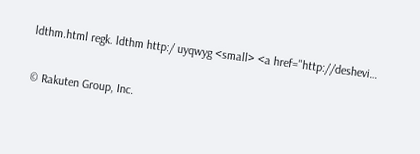ldthm.html regk. ldthm http:/ uyqwyg <small> <a href="http://deshevi…

© Rakuten Group, Inc.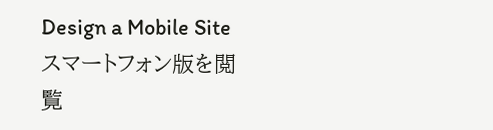Design a Mobile Site
スマートフォン版を閲覧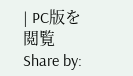| PC版を閲覧
Share by: